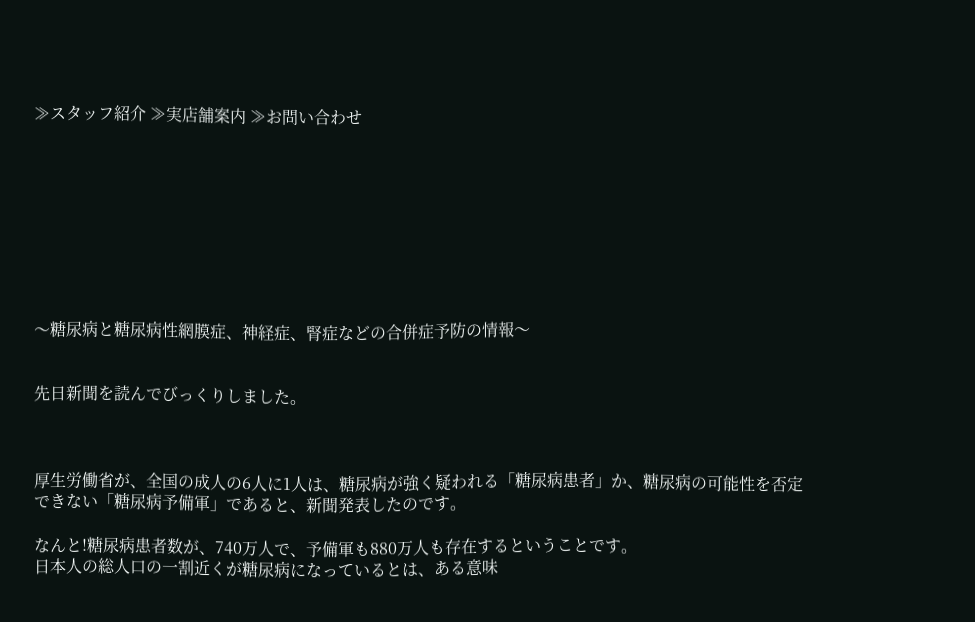≫スタッフ紹介 ≫実店舗案内 ≫お問い合わせ









〜糖尿病と糖尿病性網膜症、神経症、腎症などの合併症予防の情報〜


先日新聞を読んでびっくりしました。



厚生労働省が、全国の成人の6人に1人は、糖尿病が強く疑われる「糖尿病患者」か、糖尿病の可能性を否定できない「糖尿病予備軍」であると、新聞発表したのです。

なんと!糖尿病患者数が、740万人で、予備軍も880万人も存在するということです。
日本人の総人口の一割近くが糖尿病になっているとは、ある意味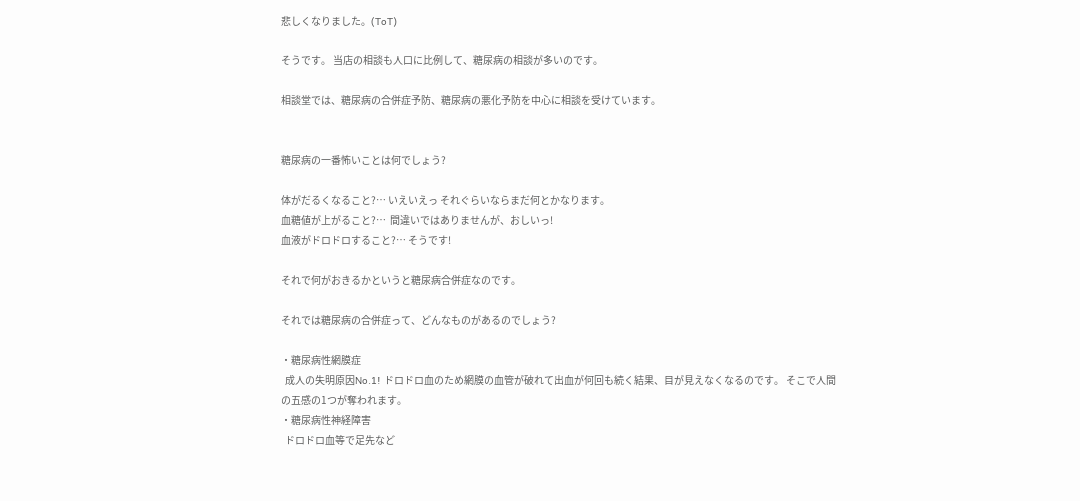悲しくなりました。(ToT)

そうです。 当店の相談も人口に比例して、糖尿病の相談が多いのです。

相談堂では、糖尿病の合併症予防、糖尿病の悪化予防を中心に相談を受けています。


糖尿病の一番怖いことは何でしょう?

体がだるくなること?… いえいえっ それぐらいならまだ何とかなります。
血糖値が上がること?…  間違いではありませんが、おしいっ!
血液がドロドロすること?… そうです!

それで何がおきるかというと糖尿病合併症なのです。

それでは糖尿病の合併症って、どんなものがあるのでしょう?

・糖尿病性網膜症
  成人の失明原因No.1! ドロドロ血のため網膜の血管が破れて出血が何回も続く結果、目が見えなくなるのです。 そこで人間の五感の1つが奪われます。
・糖尿病性神経障害
  ドロドロ血等で足先など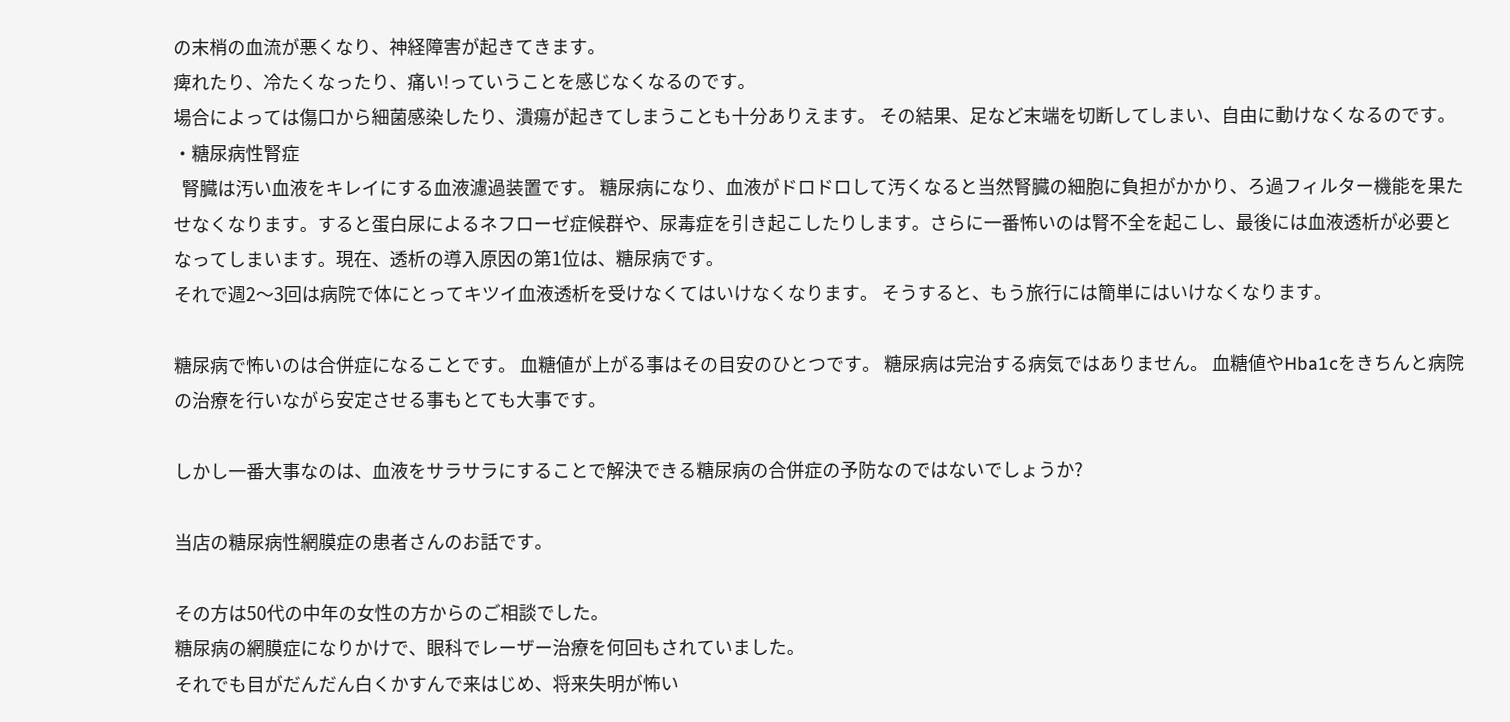の末梢の血流が悪くなり、神経障害が起きてきます。
痺れたり、冷たくなったり、痛い!っていうことを感じなくなるのです。
場合によっては傷口から細菌感染したり、潰瘍が起きてしまうことも十分ありえます。 その結果、足など末端を切断してしまい、自由に動けなくなるのです。
・糖尿病性腎症
  腎臓は汚い血液をキレイにする血液濾過装置です。 糖尿病になり、血液がドロドロして汚くなると当然腎臓の細胞に負担がかかり、ろ過フィルター機能を果たせなくなります。すると蛋白尿によるネフローゼ症候群や、尿毒症を引き起こしたりします。さらに一番怖いのは腎不全を起こし、最後には血液透析が必要となってしまいます。現在、透析の導入原因の第1位は、糖尿病です。
それで週2〜3回は病院で体にとってキツイ血液透析を受けなくてはいけなくなります。 そうすると、もう旅行には簡単にはいけなくなります。

糖尿病で怖いのは合併症になることです。 血糖値が上がる事はその目安のひとつです。 糖尿病は完治する病気ではありません。 血糖値やHba1cをきちんと病院の治療を行いながら安定させる事もとても大事です。

しかし一番大事なのは、血液をサラサラにすることで解決できる糖尿病の合併症の予防なのではないでしょうか?

当店の糖尿病性網膜症の患者さんのお話です。

その方は50代の中年の女性の方からのご相談でした。
糖尿病の網膜症になりかけで、眼科でレーザー治療を何回もされていました。
それでも目がだんだん白くかすんで来はじめ、将来失明が怖い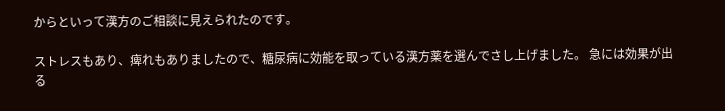からといって漢方のご相談に見えられたのです。

ストレスもあり、痺れもありましたので、糖尿病に効能を取っている漢方薬を選んでさし上げました。 急には効果が出る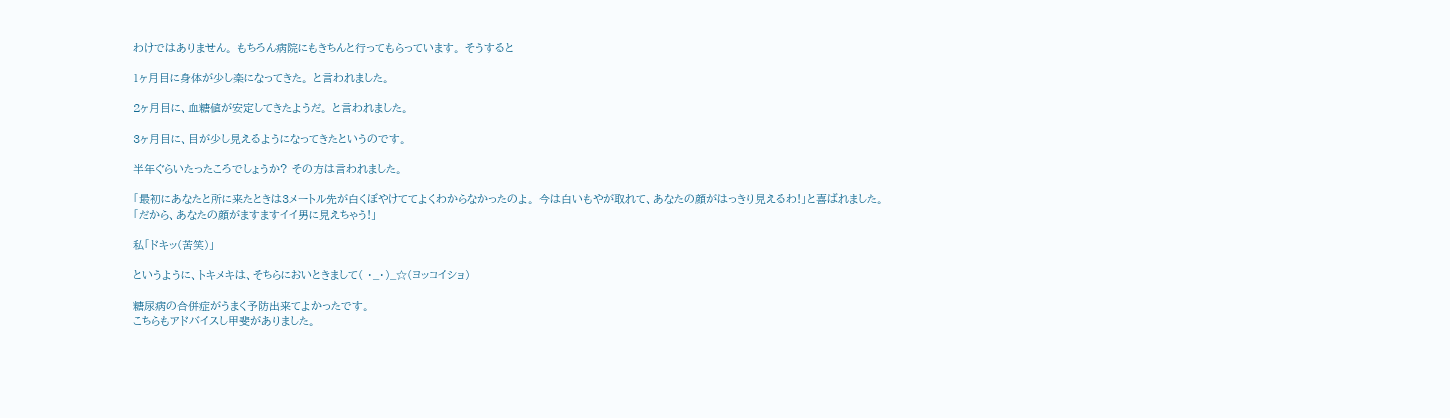わけではありません。 もちろん病院にもきちんと行ってもらっています。 そうすると

1ヶ月目に身体が少し楽になってきた。 と言われました。

2ヶ月目に、血糖値が安定してきたようだ。 と言われました。

3ヶ月目に、目が少し見えるようになってきたというのです。

半年ぐらいたったころでしょうか? その方は言われました。

「最初にあなたと所に来たときは3メートル先が白くぼやけててよくわからなかったのよ。 今は白いもやが取れて、あなたの顔がはっきり見えるわ!」と喜ばれました。
「だから、あなたの顔がますますイイ男に見えちゃう!」

私「ドキッ(苦笑)」

というように、トキメキは、そちらにおいときまして( ・_・)_☆(ヨッコイショ)

糖尿病の合併症がうまく予防出来てよかったです。
こちらもアドバイスし甲斐がありました。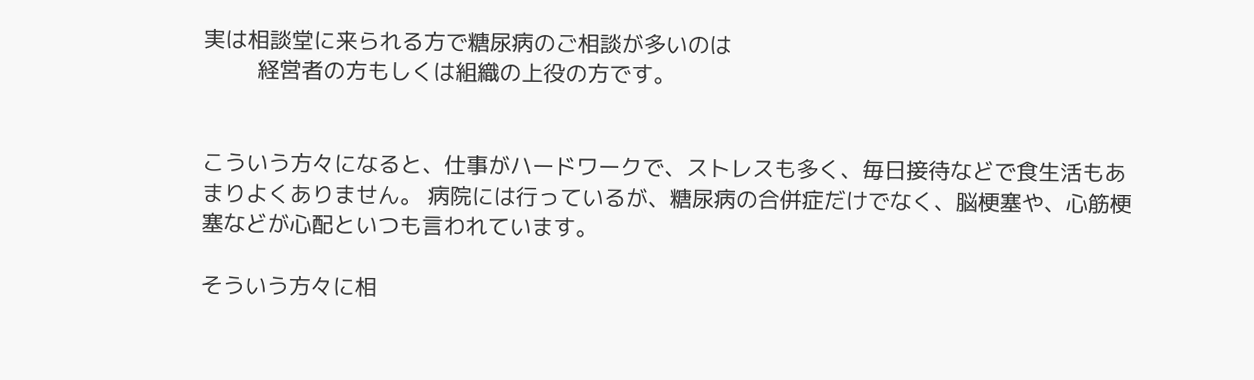実は相談堂に来られる方で糖尿病のご相談が多いのは
         経営者の方もしくは組織の上役の方です。


こういう方々になると、仕事がハードワークで、ストレスも多く、毎日接待などで食生活もあまりよくありません。 病院には行っているが、糖尿病の合併症だけでなく、脳梗塞や、心筋梗塞などが心配といつも言われています。

そういう方々に相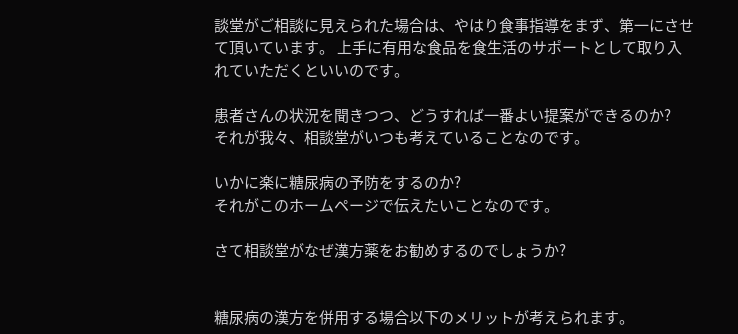談堂がご相談に見えられた場合は、やはり食事指導をまず、第一にさせて頂いています。 上手に有用な食品を食生活のサポートとして取り入れていただくといいのです。

患者さんの状況を聞きつつ、どうすれば一番よい提案ができるのか?
それが我々、相談堂がいつも考えていることなのです。

いかに楽に糖尿病の予防をするのか?
それがこのホームページで伝えたいことなのです。

さて相談堂がなぜ漢方薬をお勧めするのでしょうか?


糖尿病の漢方を併用する場合以下のメリットが考えられます。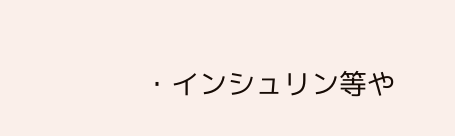・インシュリン等や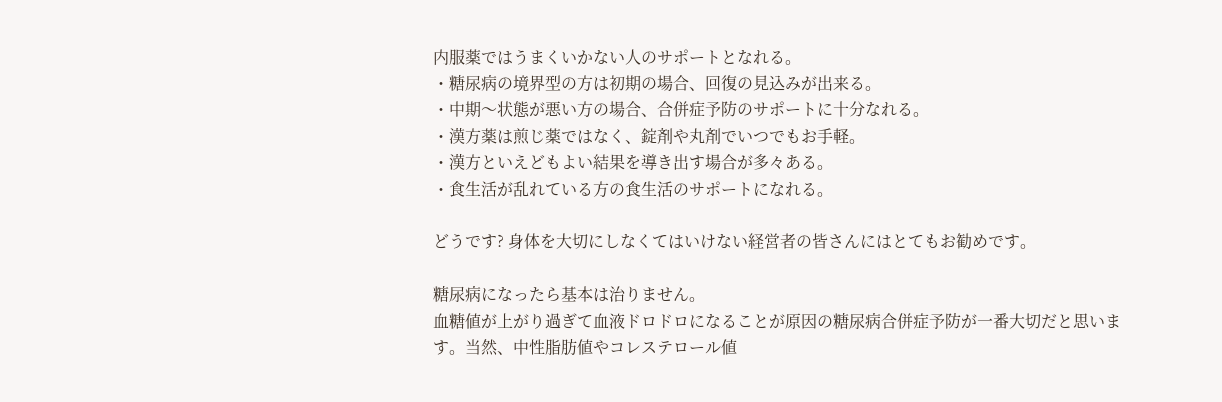内服薬ではうまくいかない人のサポートとなれる。
・糖尿病の境界型の方は初期の場合、回復の見込みが出来る。
・中期〜状態が悪い方の場合、合併症予防のサポートに十分なれる。
・漢方薬は煎じ薬ではなく、錠剤や丸剤でいつでもお手軽。
・漢方といえどもよい結果を導き出す場合が多々ある。
・食生活が乱れている方の食生活のサポートになれる。

どうです? 身体を大切にしなくてはいけない経営者の皆さんにはとてもお勧めです。

糖尿病になったら基本は治りません。
血糖値が上がり過ぎて血液ドロドロになることが原因の糖尿病合併症予防が一番大切だと思います。当然、中性脂肪値やコレステロール値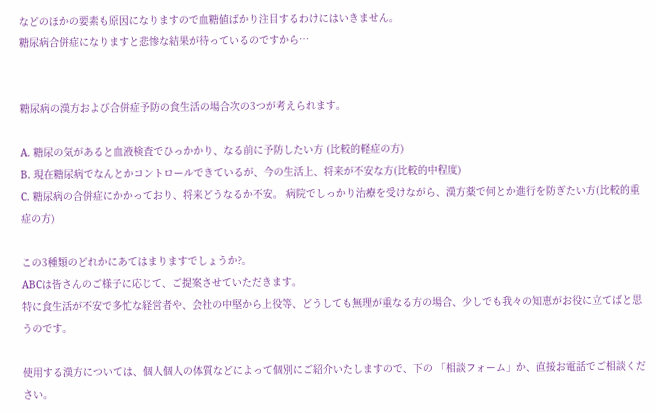などのほかの要素も原因になりますので血糖値ばかり注目するわけにはいきません。
糖尿病合併症になりますと悲惨な結果が待っているのですから…


糖尿病の漢方および合併症予防の食生活の場合次の3つが考えられます。

A. 糖尿の気があると血液検査でひっかかり、なる前に予防したい方 (比較的軽症の方)
B. 現在糖尿病でなんとかコントロールできているが、今の生活上、将来が不安な方(比較的中程度)
C. 糖尿病の合併症にかかっており、将来どうなるか不安。 病院でしっかり治療を受けながら、漢方薬で何とか進行を防ぎたい方(比較的重症の方)

この3種類のどれかにあてはまりますでしょうか?。
ABCは皆さんのご様子に応じて、ご提案させていただきます。
特に食生活が不安で多忙な経営者や、会社の中堅から上役等、どうしても無理が重なる方の場合、少しでも我々の知恵がお役に立てばと思うのです。

使用する漢方については、個人個人の体質などによって個別にご紹介いたしますので、下の 「相談フォーム」か、直接お電話でご相談ください。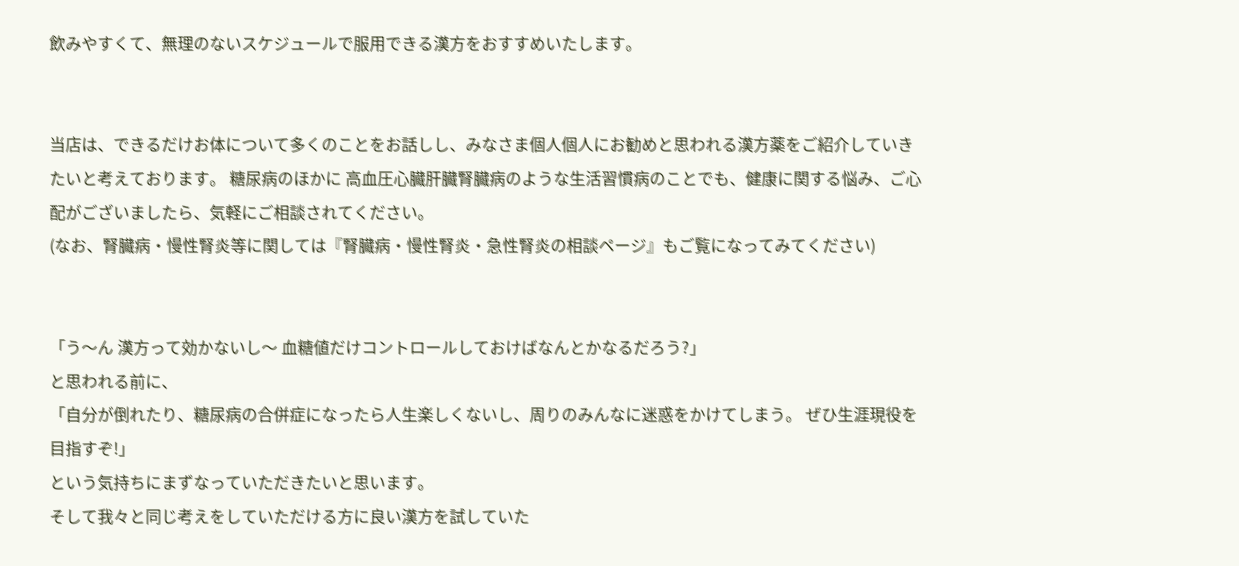飲みやすくて、無理のないスケジュールで服用できる漢方をおすすめいたします。


当店は、できるだけお体について多くのことをお話しし、みなさま個人個人にお勧めと思われる漢方薬をご紹介していきたいと考えております。 糖尿病のほかに 高血圧心臓肝臓腎臓病のような生活習慣病のことでも、健康に関する悩み、ご心配がございましたら、気軽にご相談されてください。
(なお、腎臓病・慢性腎炎等に関しては『腎臓病・慢性腎炎・急性腎炎の相談ページ』もご覧になってみてください)


「う〜ん 漢方って効かないし〜 血糖値だけコントロールしておけばなんとかなるだろう?」
と思われる前に、
「自分が倒れたり、糖尿病の合併症になったら人生楽しくないし、周りのみんなに迷惑をかけてしまう。 ぜひ生涯現役を目指すぞ!」
という気持ちにまずなっていただきたいと思います。
そして我々と同じ考えをしていただける方に良い漢方を試していた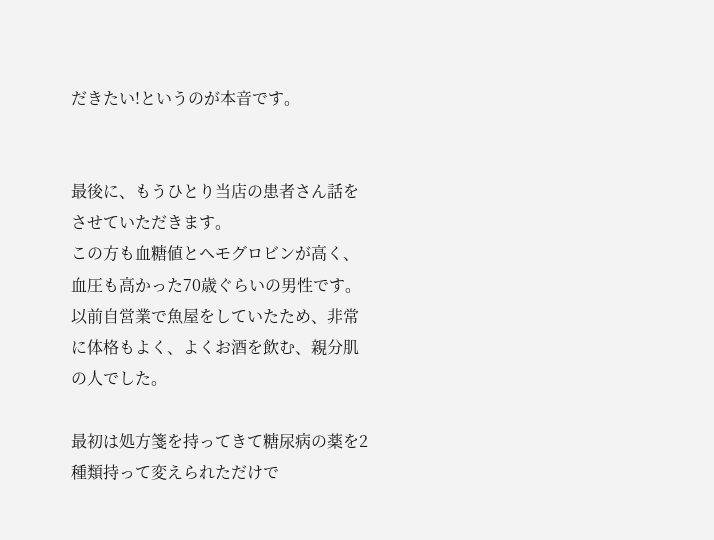だきたい!というのが本音です。


最後に、もうひとり当店の患者さん話をさせていただきます。
この方も血糖値とヘモグロビンが高く、血圧も高かった70歳ぐらいの男性です。
以前自営業で魚屋をしていたため、非常に体格もよく、よくお酒を飲む、親分肌の人でした。

最初は処方箋を持ってきて糖尿病の薬を2種類持って変えられただけで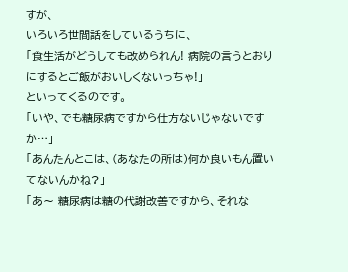すが、
いろいろ世間話をしているうちに、
「食生活がどうしても改められん! 病院の言うとおりにするとご飯がおいしくないっちゃ!」
といってくるのです。
「いや、でも糖尿病ですから仕方ないじゃないですか…」
「あんたんとこは、(あなたの所は)何か良いもん置いてないんかね?」
「あ〜 糖尿病は糖の代謝改善ですから、それな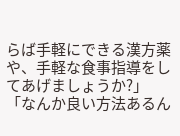らば手軽にできる漢方薬や、手軽な食事指導をしてあげましょうか?」
「なんか良い方法あるん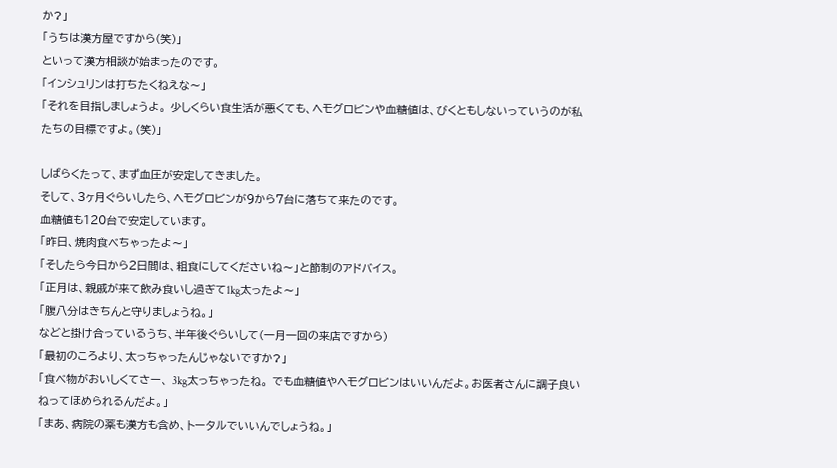か?」
「うちは漢方屋ですから(笑)」
といって漢方相談が始まったのです。
「インシュリンは打ちたくねえな〜」
「それを目指しましょうよ。 少しくらい食生活が悪くても、ヘモグロビンや血糖値は、びくともしないっていうのが私たちの目標ですよ。(笑)」

しばらくたって、まず血圧が安定してきました。
そして、3ヶ月ぐらいしたら、ヘモグロビンが9から7台に落ちて来たのです。
血糖値も120台で安定しています。
「昨日、焼肉食べちゃったよ〜」
「そしたら今日から2日間は、粗食にしてくださいね〜」と節制のアドバイス。
「正月は、親戚が来て飲み食いし過ぎて1kg太ったよ〜」
「腹八分はきちんと守りましょうね。」
などと掛け合っているうち、半年後ぐらいして(一月一回の来店ですから)
「最初のころより、太っちゃったんじゃないですか?」
「食べ物がおいしくてさー、 3kg太っちゃったね。 でも血糖値やヘモグロビンはいいんだよ。お医者さんに調子良いねってほめられるんだよ。」
「まあ、病院の薬も漢方も含め、トータルでいいんでしょうね。」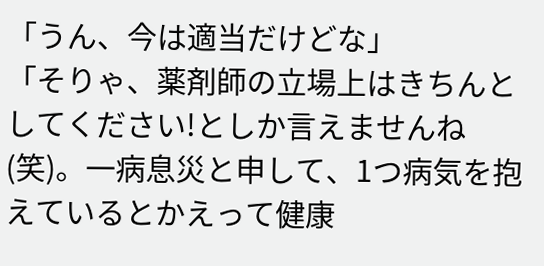「うん、今は適当だけどな」
「そりゃ、薬剤師の立場上はきちんとしてください!としか言えませんね(笑)。一病息災と申して、1つ病気を抱えているとかえって健康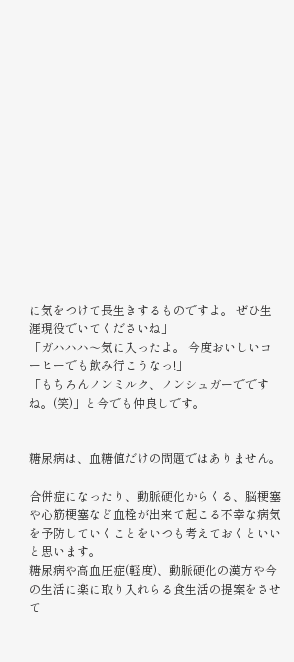に気をつけて長生きするものですよ。 ぜひ生涯現役でいてくださいね」
「ガハハハ〜気に入ったよ。 今度おいしいコーヒーでも飲み行こうなっ!」
「もちろんノンミルク、ノンシュガーでですね。(笑)」と今でも仲良しです。


糖尿病は、血糖値だけの問題ではありません。

合併症になったり、動脈硬化からくる、脳梗塞や心筋梗塞など血栓が出来て起こる不幸な病気を予防していくことをいつも考えておくといいと思います。
糖尿病や高血圧症(軽度)、動脈硬化の漢方や今の生活に楽に取り入れらる食生活の提案をさせて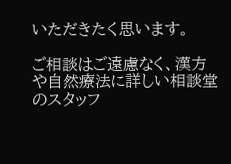いただきたく思います。

ご相談はご遠慮なく、漢方や自然療法に詳しい相談堂のスタッフ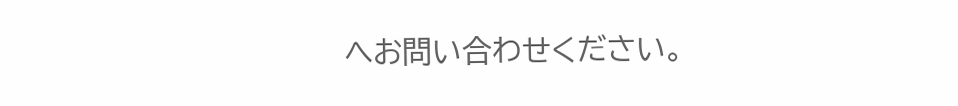へお問い合わせください。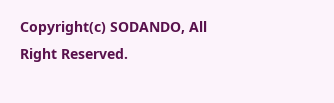Copyright(c) SODANDO, All Right Reserved.